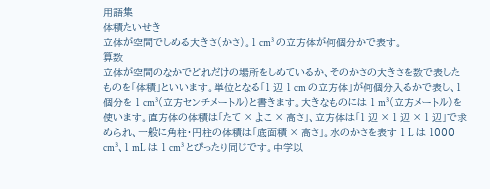用語集
体積たいせき
立体が空間でしめる大きさ(かさ)。1 cm³ の立方体が何個分かで表す。
算数
立体が空間のなかでどれだけの場所をしめているか、そのかさの大きさを数で表したものを「体積」といいます。単位となる「1 辺 1 cm の立方体」が何個分入るかで表し、1 個分を 1 cm³(立方センチメートル)と書きます。大きなものには 1 m³(立方メートル)を使います。直方体の体積は「たて × よこ × 高さ」、立方体は「1 辺 × 1 辺 × 1 辺」で求められ、一般に角柱・円柱の体積は「底面積 × 高さ」。水のかさを表す 1 L は 1000 cm³、1 mL は 1 cm³ とぴったり同じです。中学以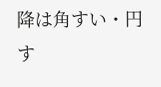降は角すい・円す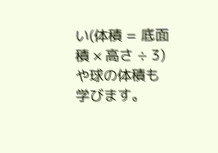い(体積 = 底面積 × 高さ ÷ 3)や球の体積も学びます。